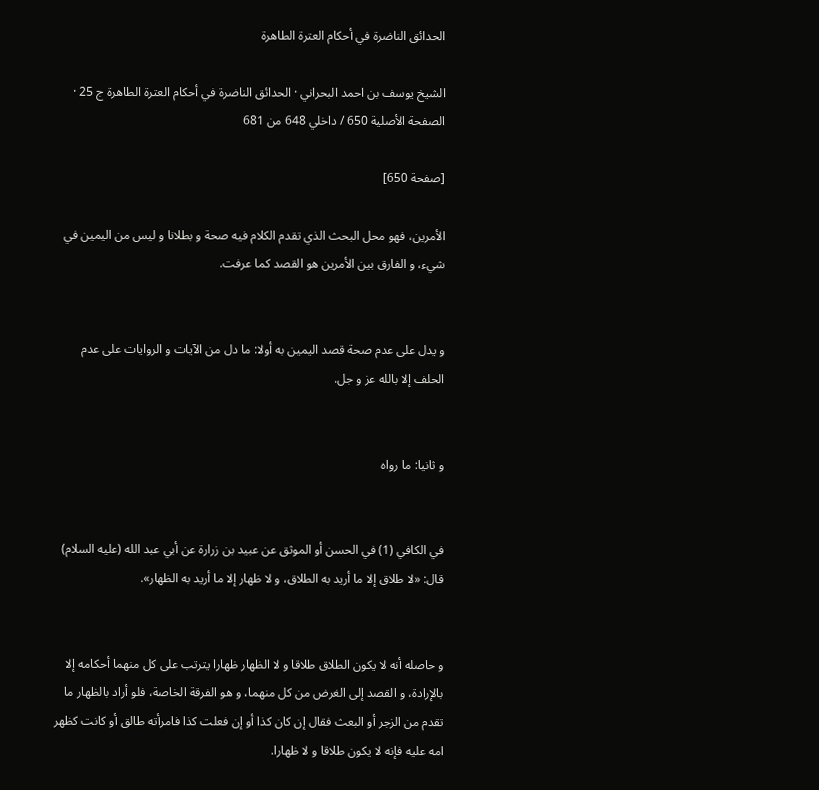الحدائق الناضرة في أحكام العترة الطاهرة

الشيخ يوسف بن احمد البحراني · الحدائق الناضرة في أحكام العترة الطاهرة ج 25 · الصفحة الأصلية 650 / داخلي 648 من 681

[صفحة 650]

الأمرين، فهو محل البحث الذي تقدم الكلام فيه صحة و بطلانا و ليس من اليمين في شيء، و الفارق بين الأمرين هو القصد كما عرفت.


و يدل على عدم صحة قصد اليمين به أولا: ما دل من الآيات و الروايات على عدم الحلف إلا بالله عز و جل.


و ثانيا: ما رواه


في الكافي (1) في الحسن أو الموثق عن عبيد بن زرارة عن أبي عبد الله (عليه السلام) قال: «لا طلاق إلا ما أريد به الطلاق، و لا ظهار إلا ما أريد به الظهار».


و حاصله أنه لا يكون الطلاق طلاقا و لا الظهار ظهارا يترتب على كل منهما أحكامه إلا بالإرادة، و القصد إلى الغرض من كل منهما، و هو الفرقة الخاصة، فلو أراد بالظهار ما تقدم من الزجر أو البعث فقال إن كان كذا أو إن فعلت كذا فامرأته طالق أو كانت كظهر امه عليه فإنه لا يكون طلاقا و لا ظهارا.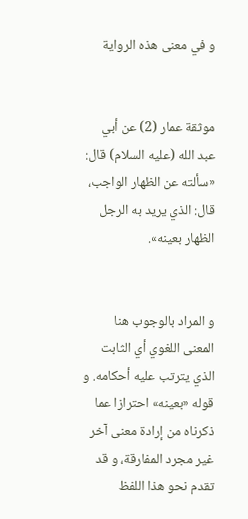و في معنى هذه الرواية


موثقة عمار (2) عن أبي عبد الله (عليه السلام) قال: «سألته عن الظهار الواجب، قال: الذي يريد به الرجل الظهار بعينه».


و المراد بالوجوب هنا المعنى اللغوي أي الثابت الذي يترتب عليه أحكامه. و قوله «بعينه» احترازا عما ذكرناه من إرادة معنى آخر غير مجرد المفارقة، و قد تقدم نحو هذا اللفظ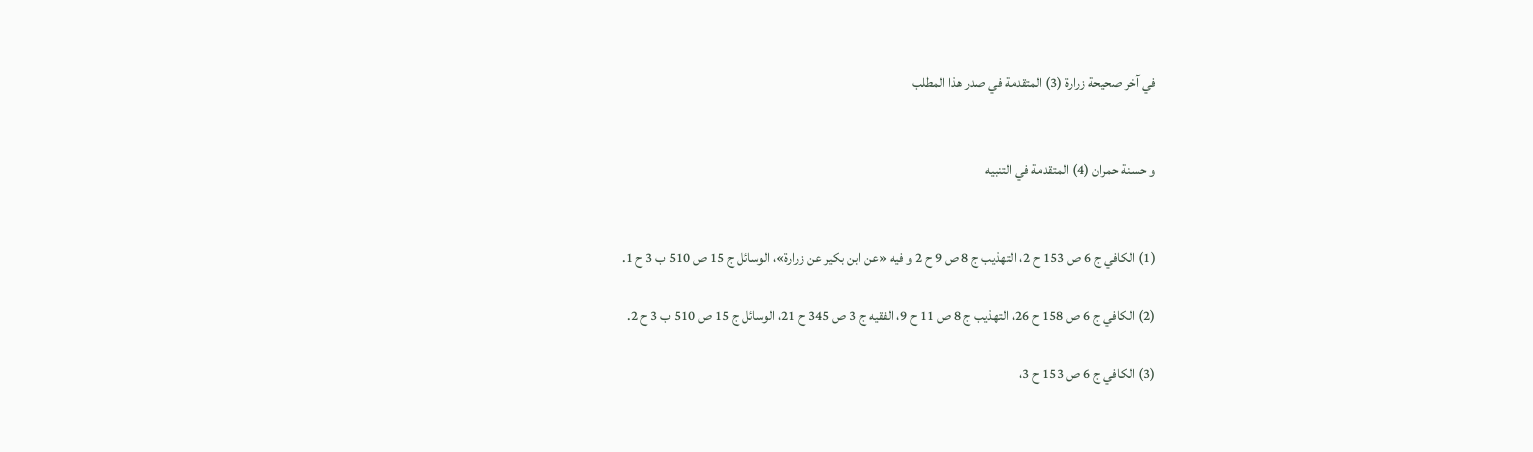في آخر صحيحة زرارة (3) المتقدمة في صدر هذا المطلب


و حسنة حمران (4) المتقدمة في التنبيه


(1) الكافي ج 6 ص 153 ح 2، التهذيب ج 8 ص 9 ح 2 و فيه «عن ابن بكير عن زرارة»، الوسائل ج 15 ص 510 ب 3 ح 1.

(2) الكافي ج 6 ص 158 ح 26، التهذيب ج 8 ص 11 ح 9، الفقيه ج 3 ص 345 ح 21، الوسائل ج 15 ص 510 ب 3 ح 2.

(3) الكافي ج 6 ص 153 ح 3،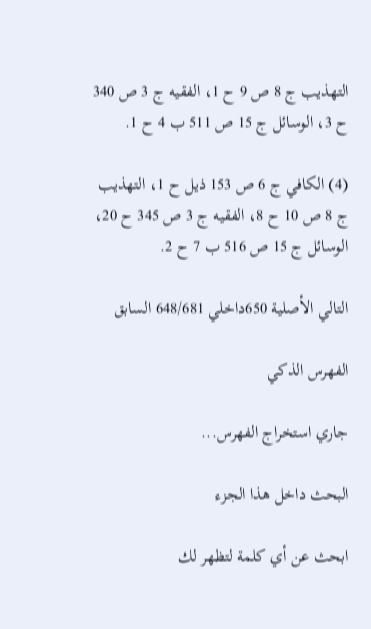التهذيب ج 8 ص 9 ح 1، الفقيه ج 3 ص 340 ح 3، الوسائل ج 15 ص 511 ب 4 ح 1.

(4) الكافي ج 6 ص 153 ذيل ح 1، التهذيب ج 8 ص 10 ح 8، الفقيه ج 3 ص 345 ح 20، الوسائل ج 15 ص 516 ب 7 ح 2.

التالي الأصلية 650داخلي 648/681 السابق

الفهرس الذكي

جاري استخراج الفهرس...

البحث داخل هذا الجزء

ابحث عن أي كلمة لتظهر لك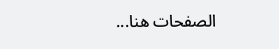الصفحات هنا...